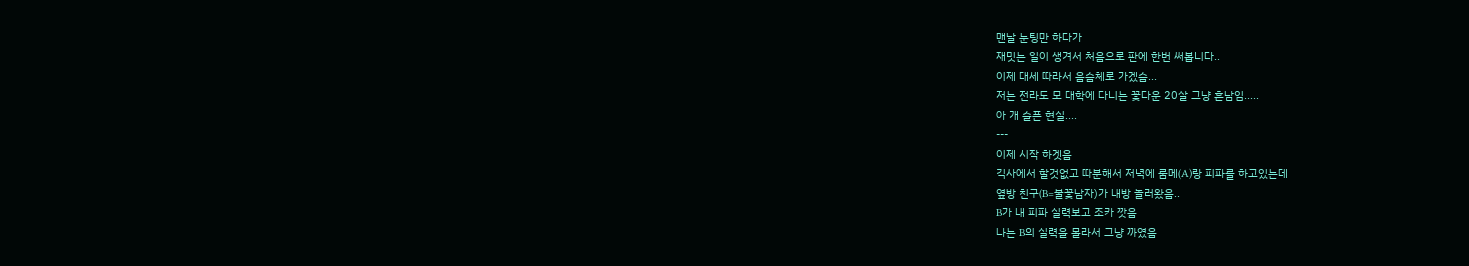맨날 눈팅만 하다가
재밋는 일이 생겨서 처음으로 판에 한번 써봅니다..
이제 대세 따라서 음슴체로 가겠슴...
저는 전라도 모 대학에 다니는 꽃다운 20살 그냥 흔남임.....
아 개 슬픈 현실....
---
이제 시작 하겟음
긱사에서 할것없고 따분해서 저녁에 룸메(A)랑 피파를 하고있는데
옆방 친구(B=불꽃남자)가 내방 놀러왔음..
B가 내 피파 실력보고 조카 깟음
나는 B의 실력을 몰라서 그냥 까였음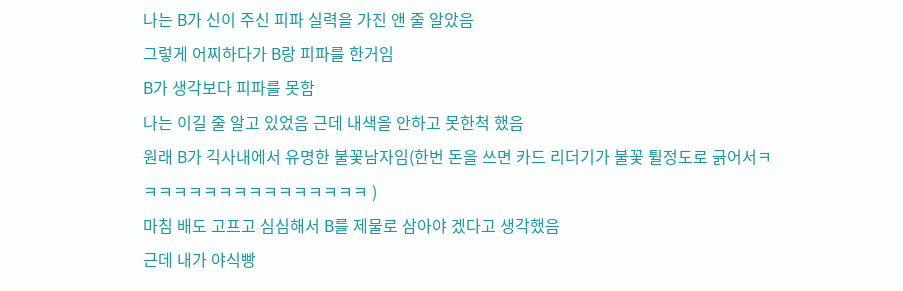나는 B가 신이 주신 피파 실력을 가진 앤 줄 알았음
그렇게 어찌하다가 B랑 피파를 한거임
B가 생각보다 피파를 못함
나는 이길 줄 알고 있었음 근데 내색을 안하고 못한척 했음
원래 B가 긱사내에서 유명한 불꽃남자임(한번 돈을 쓰면 카드 리더기가 불꽃 튈정도로 긁어서ㅋㅋㅋㅋㅋㅋㅋㅋㅋㅋㅋㅋㅋㅋㅋㅋ )
마침 배도 고프고 심심해서 B를 제물로 삼아야 겠다고 생각했음
근데 내가 야식빵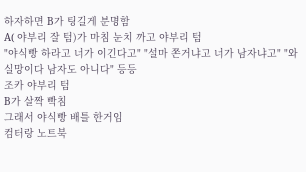하자하면 B가 팅길게 분명함
A( 야부리 잘 텀)가 마침 눈치 까고 야부리 텀
"야식빵 하라고 너가 이긴다고" "설마 쫀거냐고 너가 남자냐고" "와 실망이다 남자도 아니다" 등등
조카 야부리 텀
B가 살짝 빡침
그래서 야식빵 배틀 한거임
컴터랑 노트북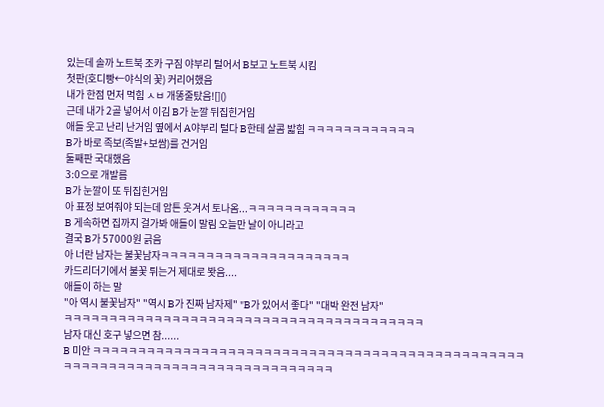있는데 솔까 노트북 조카 구짐 야부리 털어서 B보고 노트북 시킴
첫판(호디빵←야식의 꽃) 커리어했음
내가 한점 먼저 먹힘 ㅅㅂ 개똥줄탔음![]()
근데 내가 2골 넣어서 이김 B가 눈깔 뒤집힌거임
애들 웃고 난리 난거임 옆에서 A야부리 털다 B한테 살콤 밟힘 ㅋㅋㅋㅋㅋㅋㅋㅋㅋㅋㅋㅋ
B가 바로 족보(족발+보쌈)를 건거임
둘째판 국대했음
3:0으로 개발름
B가 눈깔이 또 뒤집힌거임
아 표정 보여줘야 되는데 암튼 웃겨서 토나옴...ㅋㅋㅋㅋㅋㅋㅋㅋㅋㅋㅋㅋ
B 게속하면 집까지 걸가봐 애들이 말림 오늘만 날이 아니라고
결국 B가 57000원 긁음
아 너란 남자는 불꽃남자ㅋㅋㅋㅋㅋㅋㅋㅋㅋㅋㅋㅋㅋㅋㅋㅋㅋㅋㅋㅋㅋ
카드리더기에서 불꽃 튀는거 제대로 봣음....
애들이 하는 말
"아 역시 불꽃남자" "역시 B가 진짜 남자제" "B가 있어서 좋다" "대박 완전 남자"
ㅋㅋㅋㅋㅋㅋㅋㅋㅋㅋㅋㅋㅋㅋㅋㅋㅋㅋㅋㅋㅋㅋㅋㅋㅋㅋㅋㅋㅋㅋㅋㅋㅋㅋㅋㅋㅋㅋㅋㅋ
남자 대신 호구 넣으면 참......
B 미안 ㅋㅋㅋㅋㅋㅋㅋㅋㅋㅋㅋㅋㅋㅋㅋㅋㅋㅋㅋㅋㅋㅋㅋㅋㅋㅋㅋㅋㅋㅋㅋㅋㅋㅋㅋㅋㅋㅋㅋㅋㅋㅋㅋㅋㅋㅋㅋㅋㅋㅋㅋㅋㅋㅋㅋㅋㅋㅋㅋㅋㅋㅋㅋㅋㅋㅋㅋㅋㅋㅋㅋㅋㅋㅋㅋㅋㅋㅋ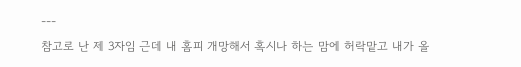---
참고로 난 제 3자임 근데 내 홈피 개망해서 혹시나 하는 맘에 허락맡고 내가 올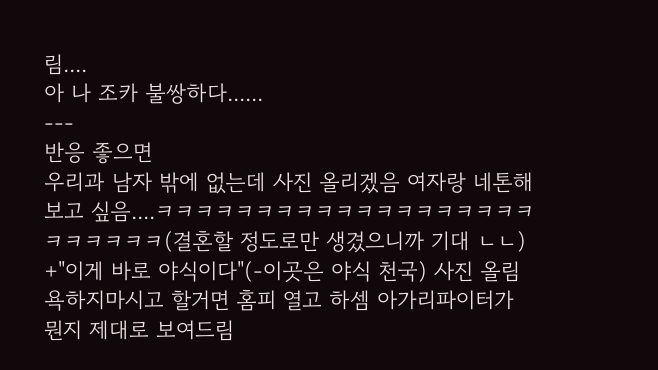림....
아 나 조카 불쌍하다......
---
반응 좋으면
우리과 남자 밖에 없는데 사진 올리겠음 여자랑 네톤해보고 싶음....ㅋㅋㅋㅋㅋㅋㅋㅋㅋㅋㅋㅋㅋㅋㅋㅋㅋㅋㅋㅋㅋㅋㅋㅋㅋ(결혼할 정도로만 생겼으니까 기대 ㄴㄴ)
+"이게 바로 야식이다"(-이곳은 야식 천국) 사진 올림
욕하지마시고 할거면 홈피 열고 하셈 아가리파이터가 뭔지 제대로 보여드림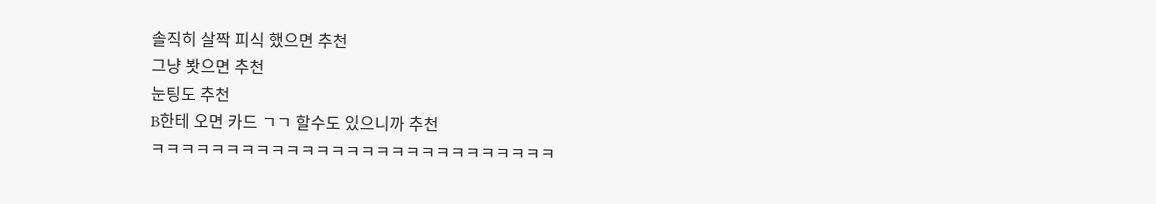솔직히 살짝 피식 했으면 추천
그냥 봣으면 추천
눈팅도 추천
B한테 오면 카드 ㄱㄱ 할수도 있으니까 추천
ㅋㅋㅋㅋㅋㅋㅋㅋㅋㅋㅋㅋㅋㅋㅋㅋㅋㅋㅋㅋㅋㅋㅋㅋㅋㅋㅋ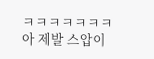ㅋㅋㅋㅋㅋㅋㅋ
아 제발 스압이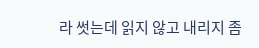라 썻는데 읽지 않고 내리지 좀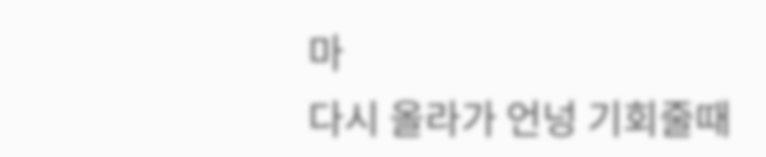마
다시 올라가 언넝 기회줄때